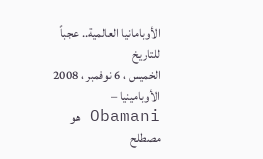الأوبامانيا العالمية.. عجباً للتاريخ
الخميس ، 6 نوفمبر ، 2008
الأوبامينيا – Obamani هو مصطلح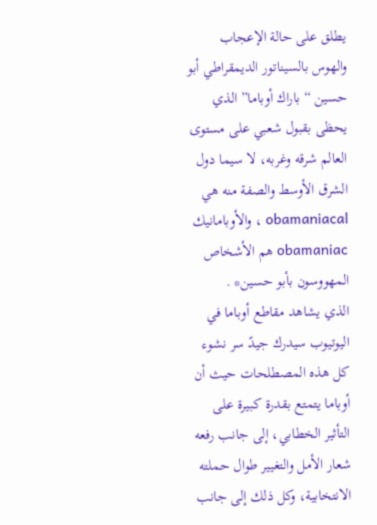يطلق على حالة الإعجاب والهوس بالسيناتور الديمقراطي أبو حسين “باراك أوباما” الذي يحظى بقبول شعبي على مستوى العالم شرقه وغربه، لا سيما دول الشرق الأوسط والصفة منه هي obamaniacal ، والأوبامانيك obamaniac هم الأشخاص المهووسون بأبو حسين* .
الذي يشاهد مقاطع أوباما في اليوتيوب سيدرك جيدً سر نشوء كل هذه المصطلحات حيث أن أوباما يتمتع بقدرة كبيرة على التأثير الخطابي، إلى جانب رفعه شعار الأمل والتغيير طوال حملته الانتخابية، وكل ذلك إلى جانب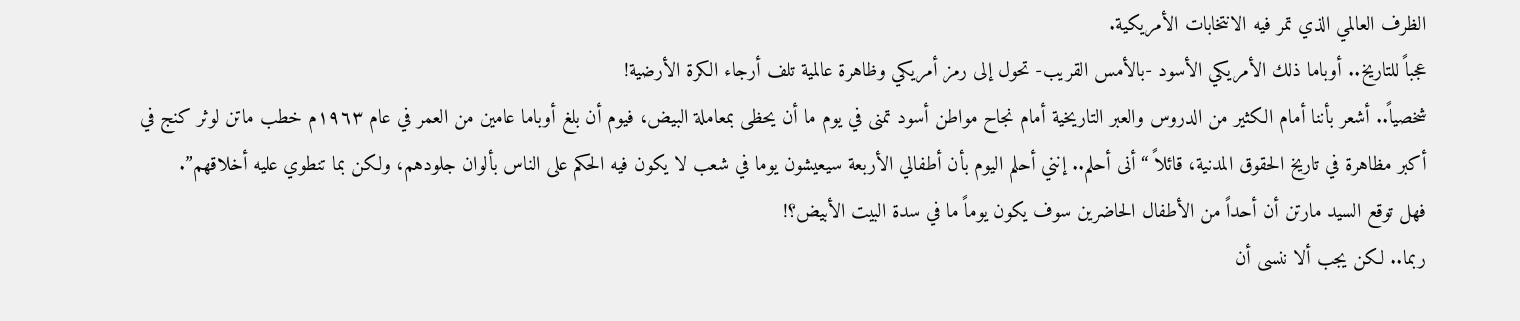الظرف العالمي الذي تمر فيه الانتخابات الأمريكية.
عجباً للتاريخ.. أوباما ذلك الأمريكي الأسود -بالأمس القريب- تحول إلى رمز أمريكي وظاهرة عالمية تلف أرجاء الكرة الأرضية!
شخصياً.. أشعر بأننا أمام الكثير من الدروس والعبر التاريخية أمام نجاح مواطن أسود تمنى في يوم ما أن يحظى بمعاملة البيض، فيوم أن بلغ أوباما عامين من العمر في عام ١٩٦٣م خطب ماتن لوثر كنج في أكبر مظاهرة في تاريخ الحقوق المدنية، قائلاً “أنى أحلم.. إنني أحلم اليوم بأن أطفالي الأربعة سيعيشون يوما في شعب لا يكون فيه الحكم على الناس بألوان جلودهم، ولكن بما تنطوي عليه أخلاقهم”.
فهل توقع السيد مارتن أن أحداً من الأطفال الحاضرين سوف يكون يوماً ما في سدة البيت الأبيض؟!
ربما.. لكن يجب ألا ننسى أن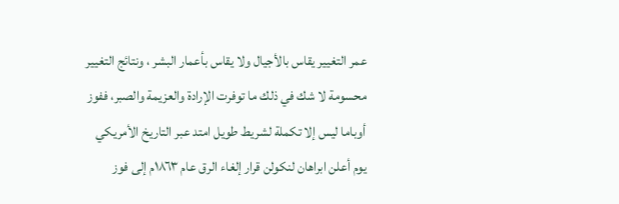عمر التغيير يقاس بالأجيال ولا يقاس بأعمار البشر ، ونتائج التغيير محسومة لا شك في ذلك ما توفرت الإرادة والعزيمة والصبر، ففوز أوباما ليس إلا تكملة لشريط طويل امتد عبر التاريخ الأمريكي يوم أعلن ابراهان لنكولن قرار إلغاء الرق عام ١٨٦٣م إلى فوز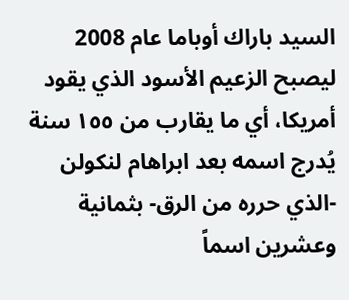السيد باراك أوباما عام 2008 ليصبح الزعيم الأسود الذي يقود أمريكا، أي ما يقارب من ١٥٥ سنة يُدرج اسمه بعد ابراهام لنكولن -الذي حرره من الرق- بثمانية وعشرين اسماً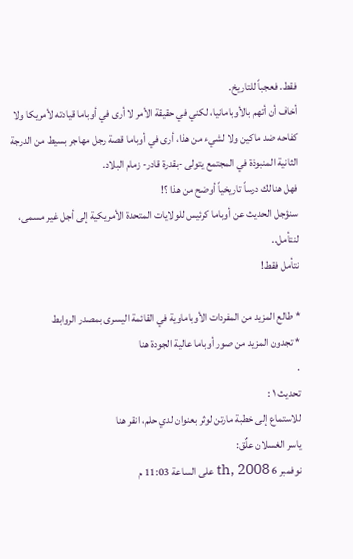فقط. فعجباً للتاريخ.
أخاف أن أتهم بالأوبامانيا، لكني في حقيقة الأمر لا أرى في أوباما قيادته لأمريكا ولا كفاحه ضد ماكين ولا لشيء من هذا، أرى في أوباما قصة رجل مهاجر بسيط من الدرجة الثانية المنبوذة في المجتمع يتولى -بقدرة قادر- زمام البلاد.
فهل هنالك درساً تاريخياً أوضح من هذا ؟!
سنؤجل الحديث عن أوباما كرئيس للولايات المتحدة الأمريكية إلى أجل غير مسمى، لنتأمل..
نتأمل فقط!

* طالع المزيد من المفردات الأوباماوية في القائمة اليسرى بمصدر الروابط
* تجدون المزيد من صور أوباما عالية الجودة هنا
.
تحديث ١ :
للاستماع إلى خطبة مارتن لوثر بعنوان لدي حلم، انقر هنا
ياسر الغسلان علٌق:
نوفمبر 6 th, 2008 على الساعة 11:03 م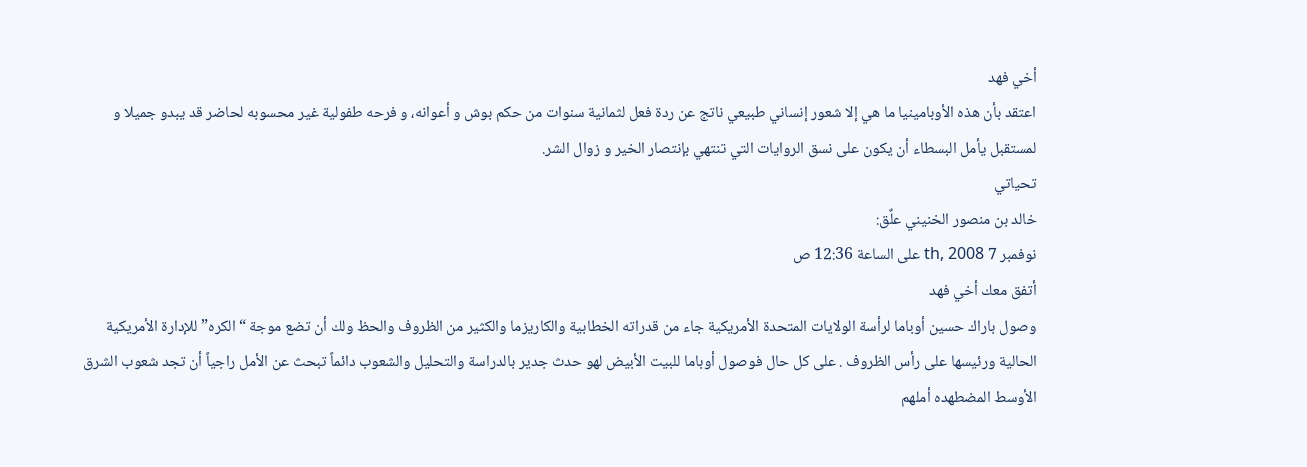أخي فهد
اعتقد بأن هذه الأوبامينيا ما هي إلا شعور إنساني طبيعي ناتج عن ردة فعل لثمانية سنوات من حكم بوش و أعوانه، و فرحه طفولية غير محسوبه لحاضر قد يبدو جميلا و لمستقبل يأمل البسطاء أن يكون على نسق الروايات التي تنتهي بإنتصار الخير و زوال الشر.
تحياتي
خالد بن منصور الخنيني علٌق:
نوفمبر 7 th, 2008 على الساعة 12:36 ص
أتفق معك أخي فهد
وصول باراك حسين أوباما لرأسة الولايات المتحدة الأمريكية جاء من قدراته الخطابية والكاريزما والكثير من الظروف والحظ ولك أن تضع موجة “الكره” للإدارة الأمريكية الحالية ورئيسها على رأس الظروف . على كل حال فوصول أوباما للبيت الأبيض لهو حدث جدير بالدراسة والتحليل والشعوب دائماً تبحث عن الأمل راجياً أن تجد شعوب الشرق الأوسط المضطهده أملهم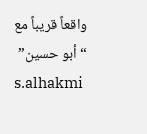واقعاً قريباً مع “أبو حسين”
s.alhakmi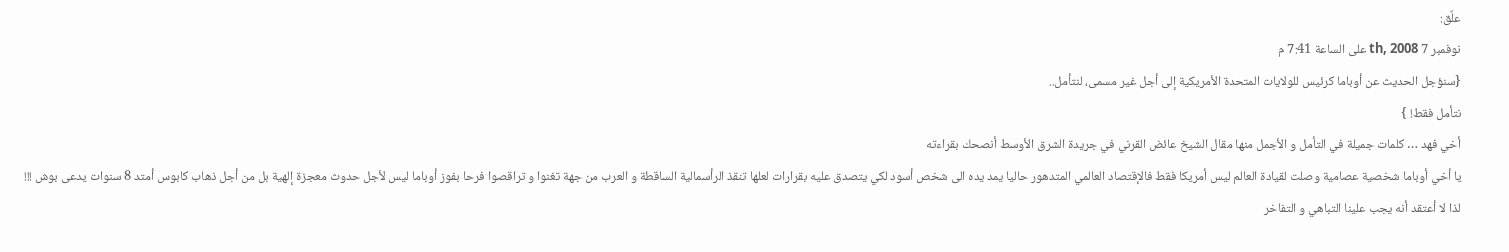علٌق:
نوفمبر 7 th, 2008 على الساعة 7:41 م
{سنؤجل الحديث عن أوباما كرئيس للولايات المتحدة الأمريكية إلى أجل غير مسمى، لنتأمل..
نتأمل فقط! }
أخي فهد … كلمات جميلة في التأمل و الأجمل منها مقال الشيخ عائض القرني في جريدة الشرق الأوسط أنصحك بقراءته
يا أخي أوباما شخصية عصامية وصلت لقيادة العالم ليس أمريكا فقط فالإقتصاد العالمي المتدهور حاليا يمد يده الى شخص أسود لكي يتصدق عليه بقرارات لعلها تنقذ الرأسمالية الساقطة و العرب من جهة تغنوا و تراقصوا فرحا بفوز أوباما ليس لأجل حدوث معجزة إلهية بل من أجل ذهاب كابوس أمتد 8 سنوات يدعى بوش !!!
لذا لا أعتقد أنه يجب علينا التباهي و التفاخر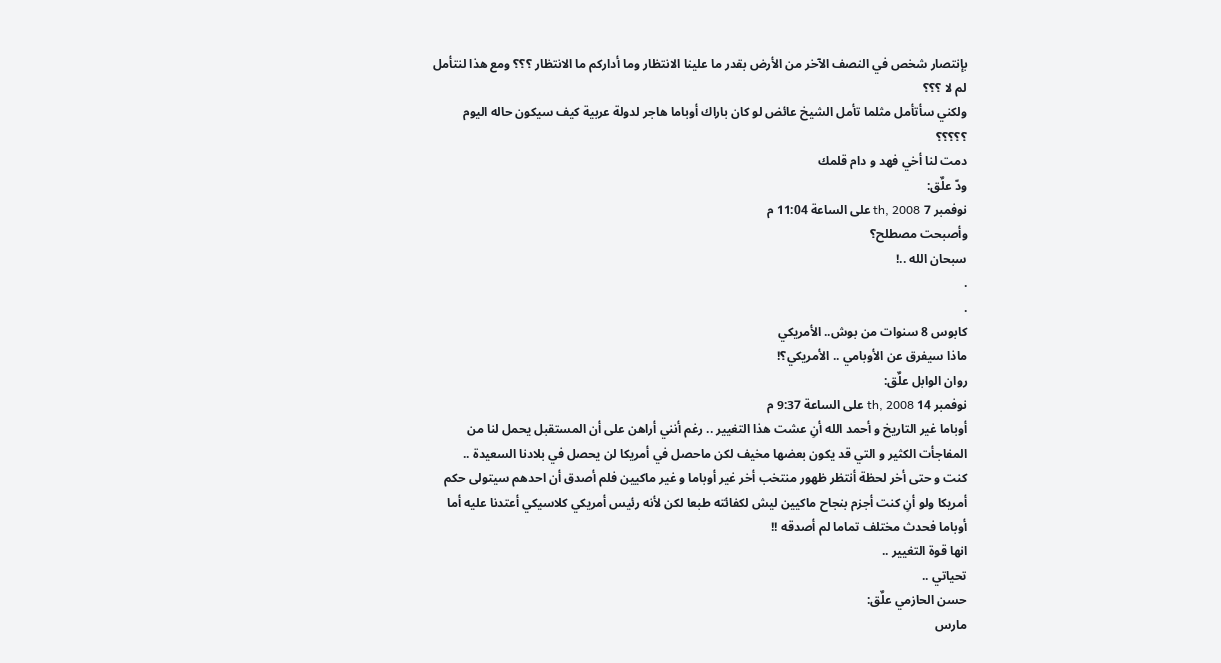بإنتصار شخص في النصف الآخر من الأرض بقدر ما علينا الانتظار وما أداركم ما الانتظار ؟؟؟ ومع هذا لنتأمل لم لا ؟؟؟
ولكني سأتأمل مثلما تأمل الشيخ عائض لو كان باراك أوباما هاجر لدولة عربية كيف سيكون حاله اليوم ؟؟؟؟؟
دمت لنا أخي فهد و دام قلمك
ودّ علٌق:
نوفمبر 7 th, 2008 على الساعة 11:04 م
وأصبحت مصطلح؟
سبحان الله ..!
.
.
كابوس 8 سنوات من بوش.. الأمريكي
ماذا سيفرق عن الأوبامي .. الأمريكي؟!
روان الوابل علٌق:
نوفمبر 14 th, 2008 على الساعة 9:37 م
أوباما غير التاريخ و أحمد الله أنِ عشت هذا التغيير .. رغم أنني أراهن على أن المستقبل يحمل لنا من المفاجأت الكثير و التي قد يكون بعضها مخيف لكن ماحصل في أمريكا لن يحصل في بلادنا السعيدة ..
كنت و حتى أخر لحظة أنتظر ظهور منتخب أخر غير أوباما و غير ماكيين فلم أصدق أن احدهم سيتولى حكم أمريكا ولو أنِ كنت أجزم بنجاح ماكيين ليش لكفائته طبعا لكن لأنه رئيس أمريكي كلاسيكي أعتدنا عليه أما أوباما فحدث مختلف تماما لم أصدقه !!
انها قوة التغيير ..
تحياتي ..
حسن الحازمي علٌق:
مارس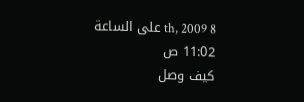8 th, 2009 على الساعة 11:02 ص
كيف وصل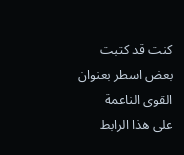كنت قد كتبت بعض اسطر بعنوان القوى الناعمة
على هذا الرابط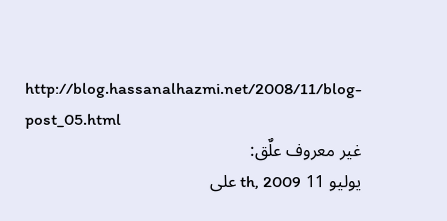http://blog.hassanalhazmi.net/2008/11/blog-post_05.html
غير معروف علٌق:
يوليو 11 th, 2009 على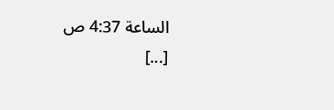الساعة 4:37 ص
[...]